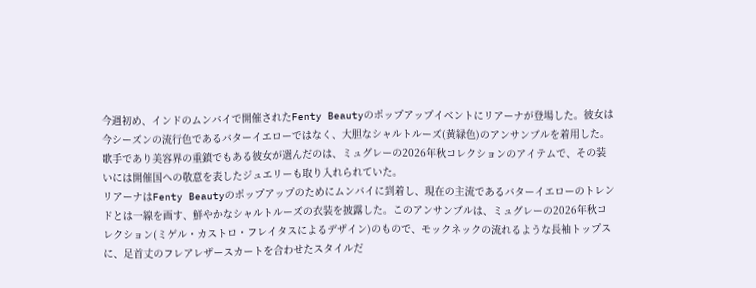今週初め、インドのムンバイで開催されたFenty Beautyのポップアップイベントにリアーナが登場した。彼女は今シーズンの流行色であるバターイエローではなく、大胆なシャルトルーズ(黄緑色)のアンサンブルを着用した。歌手であり美容界の重鎮でもある彼女が選んだのは、ミュグレーの2026年秋コレクションのアイテムで、その装いには開催国への敬意を表したジュエリーも取り入れられていた。
リアーナはFenty Beautyのポップアップのためにムンバイに到着し、現在の主流であるバターイエローのトレンドとは一線を画す、鮮やかなシャルトルーズの衣装を披露した。このアンサンブルは、ミュグレーの2026年秋コレクション(ミゲル・カストロ・フレイタスによるデザイン)のもので、モックネックの流れるような長袖トップスに、足首丈のフレアレザースカートを合わせたスタイルだ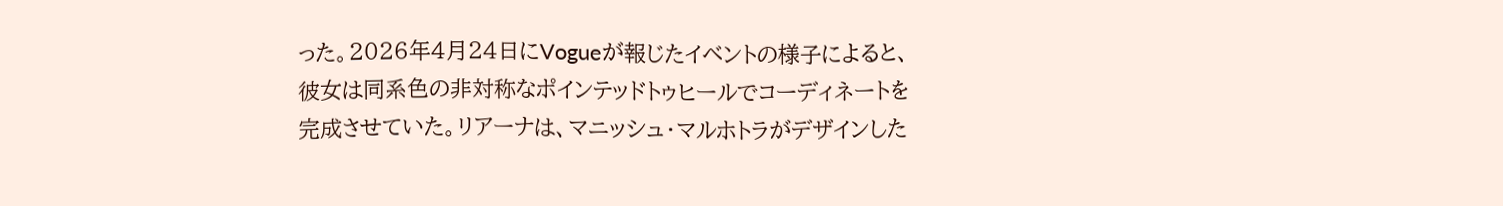った。2026年4月24日にVogueが報じたイベントの様子によると、彼女は同系色の非対称なポインテッドトゥヒールでコーディネートを完成させていた。リアーナは、マニッシュ・マルホトラがデザインした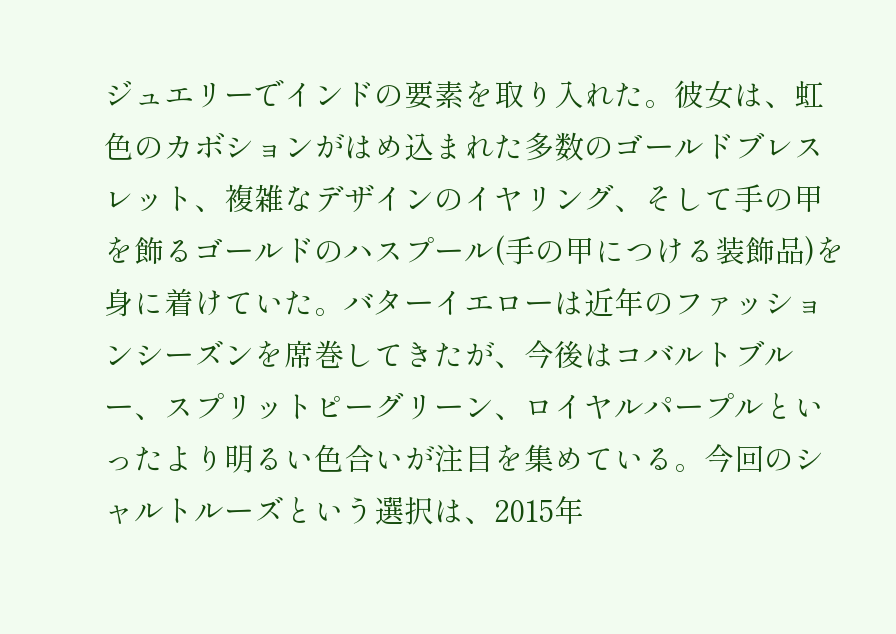ジュエリーでインドの要素を取り入れた。彼女は、虹色のカボションがはめ込まれた多数のゴールドブレスレット、複雑なデザインのイヤリング、そして手の甲を飾るゴールドのハスプール(手の甲につける装飾品)を身に着けていた。バターイエローは近年のファッションシーズンを席巻してきたが、今後はコバルトブルー、スプリットピーグリーン、ロイヤルパープルといったより明るい色合いが注目を集めている。今回のシャルトルーズという選択は、2015年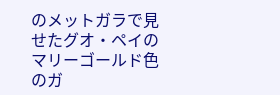のメットガラで見せたグオ・ペイのマリーゴールド色のガ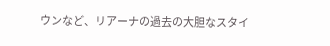ウンなど、リアーナの過去の大胆なスタイ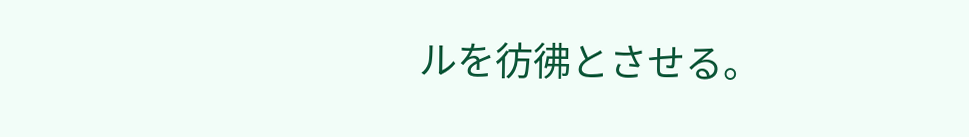ルを彷彿とさせる。